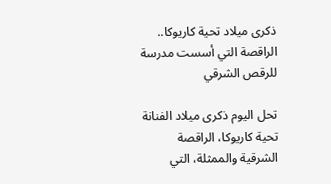ذكرى ميلاد تحية كاريوكا.. الراقصة التي أسست مدرسة للرقص الشرقي

تحل اليوم ذكرى ميلاد الفنانة تحية كاريوكا، الراقصة الشرقية والممثلة، التي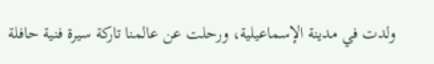ولدت في مدينة الإسماعيلية، ورحلت عن عالمنا تاركة سيرة فنية حافلة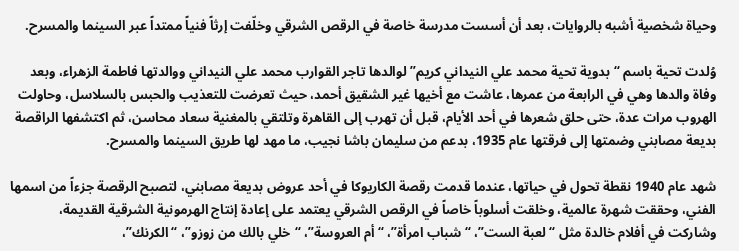وحياة شخصية أشبه بالروايات، بعد أن أسست مدرسة خاصة في الرقص الشرقي وخلّفت إرثاً فنياً ممتداً عبر السينما والمسرح.

وُلدت تحية باسم “بدوية تحية محمد علي النيداني كريم” لوالدها تاجر القوارب محمد علي النيداني ووالدتها فاطمة الزهراء، وبعد وفاة والدها وهي في الرابعة من عمرها، عاشت مع أخيها غير الشقيق أحمد، حيث تعرضت للتعذيب والحبس بالسلاسل، وحاولت الهروب مرات عدة، حتى حلق شعرها في أحد الأيام، قبل أن تهرب إلى القاهرة وتلتقي بالمغنية سعاد محاسن، ثم اكتشفها الراقصة بديعة مصابني وضمتها إلى فرقتها عام 1935، بدعم من سليمان باشا نجيب، ما مهد لها طريق السينما والمسرح.

شهد عام 1940 نقطة تحول في حياتها، عندما قدمت رقصة الكاريوكا في أحد عروض بديعة مصابني، لتصبح الرقصة جزءاً من اسمها الفني، وحققت شهرة عالمية، وخلقت أسلوباً خاصاً في الرقص الشرقي يعتمد على إعادة إنتاج الهرمونية الشرقية القديمة، وشاركت في أفلام خالدة مثل “لعبة الست”، “شباب امرأة”، “أم العروسة”، “خلي بالك من زوزو”، “الكرنك”،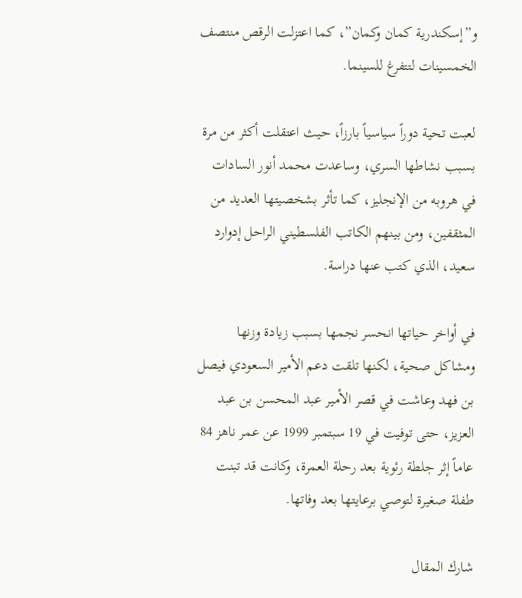و”إسكندرية كمان وكمان”، كما اعتزلت الرقص منتصف الخمسينات لتتفرغ للسينما.

لعبت تحية دوراً سياسياً بارزاً، حيث اعتقلت أكثر من مرة بسبب نشاطها السري، وساعدت محمد أنور السادات في هروبه من الإنجليز، كما تأثر بشخصيتها العديد من المثقفين، ومن بينهم الكاتب الفلسطيني الراحل إدوارد سعيد، الذي كتب عنها دراسة.

في أواخر حياتها انحسر نجمها بسبب زيادة وزنها ومشاكل صحية، لكنها تلقت دعم الأمير السعودي فيصل بن فهد وعاشت في قصر الأمير عبد المحسن بن عبد العزيز، حتى توفيت في 19 سبتمبر 1999 عن عمر ناهز 84 عاماً إثر جلطة رئوية بعد رحلة العمرة، وكانت قد تبنت طفلة صغيرة لتوصي برعايتها بعد وفاتها.

شارك المقال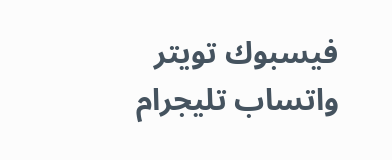فيسبوك تويتر واتساب تليجرام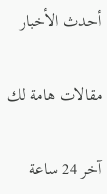أحدث الأخبار

مقالات هامة لك

آخر 24 ساعة